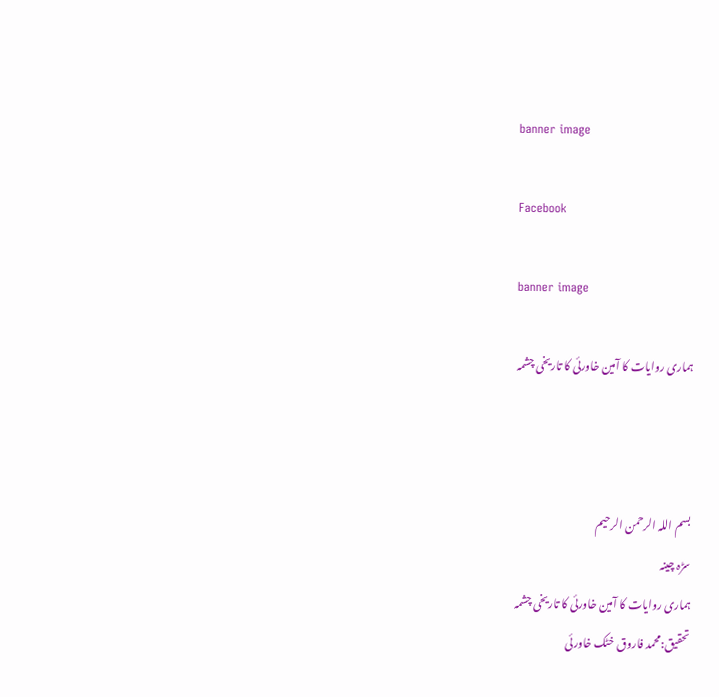banner image

Facebook

banner image

ہماری روایات کا آمین خاورئی کا تاریخی چشمہ



بسم اللہ الرحمن الرحیم
سڑہ چینہ
ہماری روایات کا آمین خاورئی کا تاریخی چشمہ
تحقیق:محمد فاروق خٹک خاورئی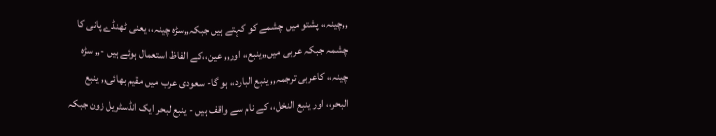,,چینہ،، پشتو میں چشمے کو کہتے ہیں جبکہ,,سڑہ چینہ،، یعنی ٹھنڈے پانی کا چشمہ جبکہ عربی میں,,ینبع،، اور,, عین،،کے الفاظ استعمال ہوئے ہیں -,, سڑہ چینہ،، کاعربی ترجمہ,, ینبع البارد،، ہو گا- سعودی عرب میں مقیم بھائی,, ینبع البحر،، اور ینبع النخل،، کے نام سے واقف ہیں - ینبع لبحر ایک انڈسٹریل زون جبکہ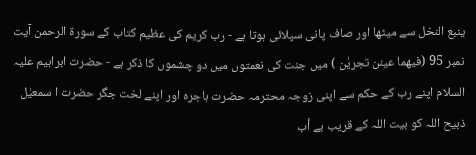ینبع النخل سے میٹھا اور صاف پانی سپلائی ہوتا ہے - رب کریم کی عظیم کتاب کے سورۃ الرحمن آیت نمبر 95 (فیھما عینن تجریٰن ) میں جنت کی نعمتوں میں دو چشموں کا ذکر ہے - حضرت ابراہیم علیہ السلام اپنے رب کے حکم سے اپنی زوجہ محترمہ حضرت ہاجرہ اور اپنے لخت جگر حضرت ا سمعیٰل ذبیح اللہ کو بیت اللہ کے قریب بے أب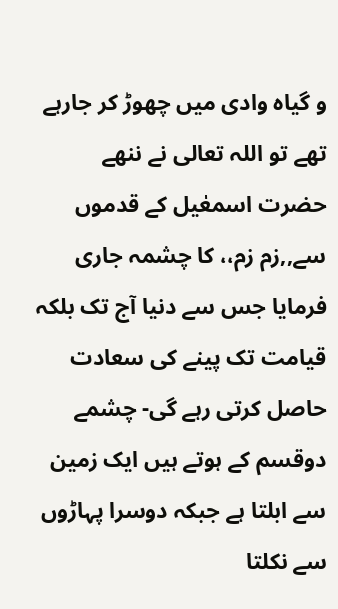و گیاہ وادی میں چھوڑ کر جارہے تھے تو اللہ تعالی نے ننھے حضرت اسمعٰیل کے قدموں سے,,زم زم،، کا چشمہ جاری فرمایا جس سے دنیا آج تک بلکہ قیامت تک پینے کی سعادت حاصل کرتی رہے گی- چشمے دوقسم کے ہوتے ہیں ایک زمین سے ابلتا ہے جبکہ دوسرا پہاڑوں سے نکلتا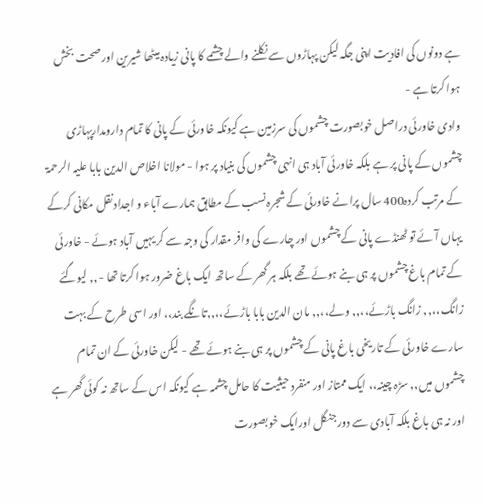ہے دونوں کی افادیت اپنی جگہ لیکن پہاڑوں سے نکلنے والے چشمے کا پانی زیادہ میٹھا شیرین اور صحت بخش ہوا کرتا ہے -
وادی خاورئی دراصل خوبصورت چشموں کی سرزمین ہے کیونکہ خاورئی کے پانی کا تمام دارومدارپہاڑی چشموں کے پانی پر ہے بلکہ خاورئی آباد ہی انہی چشموں کی بنیاد پر ہوا - مولانا اخلاص الدین بابا علیہ الرحمۃ کے مرتب کردہ400 سال پرانے خاورئی کے شجرہ نسب کے مطابق ہمارے آباء و اجداد نقل مکانی کرکے یہاں آئے تو ٹھنڈے پانی کے چشموں اور چارے کی وافر مقدار کی وجہ سے کر یہیں آباد ہوئے - خاورئی کے تمام باغ چشموں پر ہی بنے ہوئے تھے بلکہ ہر گھر کے ساتھ ایک باغ ضرور ہوا کرتا تھا -,, لیوگئے زانگ،،,, زانگ باڑئے،،,, ولے،،,, مان الدین بابا باڑئے،،,,تانگے بند،، اور اسی طرح کے بہت سارے خاورئی کے تاریخی باغ پانی کے چشموں پر ہی بنے ہوئے تھے - لیکن خاورئی کے ان تمام چشموں میں,, سڑہ چینہ،، ایک ممتاز اور منفرد حیثیت کا حامل چشمہ ہے کیونکہ اس کے ساتھ نہ کوئی گھر ہے اور نہ ہی باغ بلکہ آبادی سے دور جنگل اورایک خوبصورت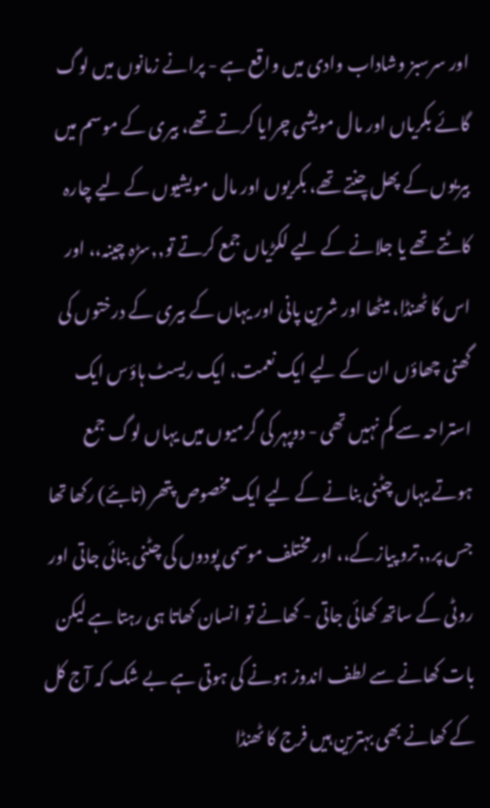اور سرسبز وشاداب وادی میں واقع ہے - پرانے زمانوں میں لوگ گائے بکریاں اور مال مویشی چرایا کرتے تھے، بیری کے موسم میں بیریوں کے پھل چنتے تھے، بکریوں اور مال مویشیوں کے لیے چارہ کاٹتے تھے یا جلانے کے لیے لکڑیاں جمع کرتے تو,,سڑہ چینہ،، اور اس کا ٹھنڈا، میٹھا اور شرین پانی اور یہاں کے بیری کے درختوں کی گھنی چھاؤں ان کے لیے ایک نعمت، ایک ریسٹ ہاؤس ایک استراحہ سے کم نہیں تھی - دوپہر کی گرمیوں میں یہاں لوگ جمع ہوتے یہاں چٹنی بنانے کے لیے ایک مخصوص پتھر (تابئے) رکھا تھا جس پر,,ترو پیازکے،، اور مختلف موسمی پودوں کی چٹنی بنائی جاتی اور روٹی کے ساتھ کھائی جاتی - کھانے تو انسان کھاتا ہی رہتا ہے لیکن بات کھانے سے لطف اندوز ہونے کی ہوتی ہے بے شک کہ آج کل کے کھانے بھی بہترین ہیں فرج کا ٹھنڈا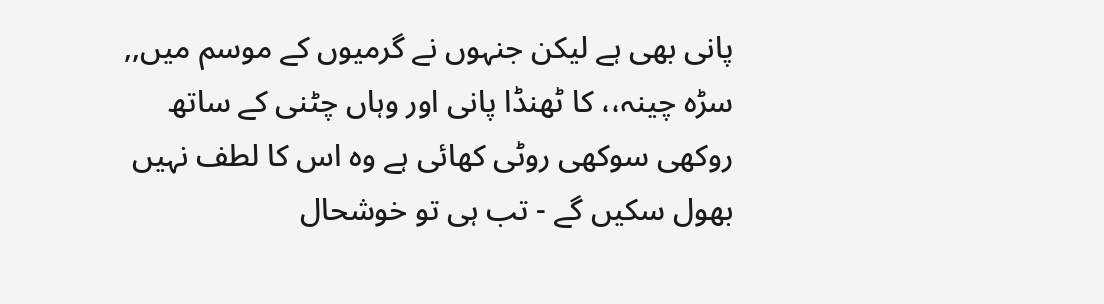پانی بھی ہے لیکن جنہوں نے گرمیوں کے موسم میں,, سڑہ چینہ،، کا ٹھنڈا پانی اور وہاں چٹنی کے ساتھ روکھی سوکھی روٹی کھائی ہے وہ اس کا لطف نہیں بھول سکیں گے - تب ہی تو خوشحال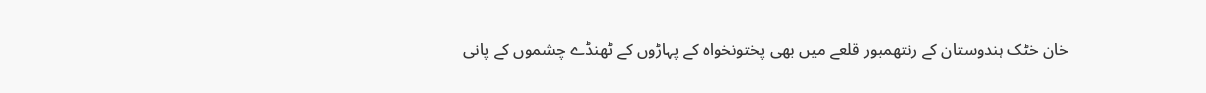خان خٹک ہندوستان کے رنتھمبور قلعے میں بھی پختونخواہ کے پہاڑوں کے ٹھنڈے چشموں کے پانی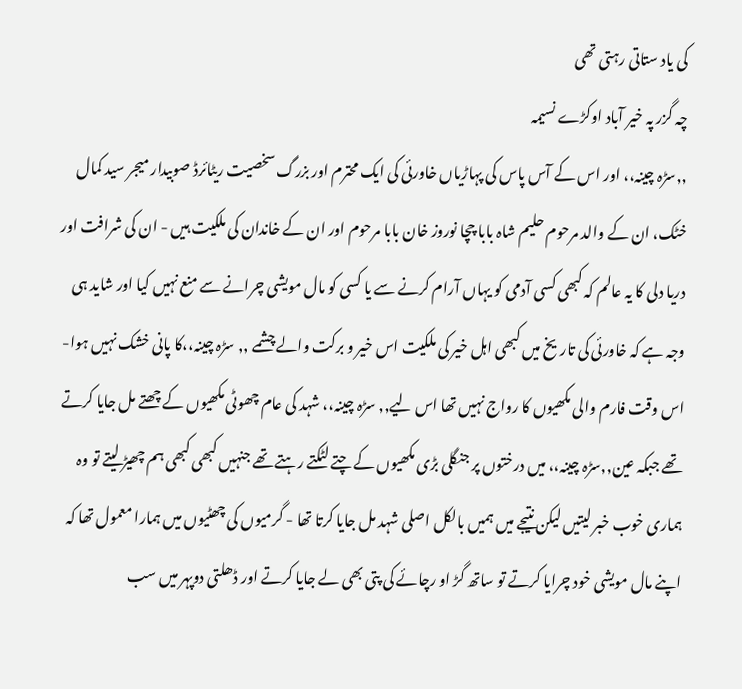کی یاد ستاتی رہتی تھی
چہ گزر پہ خیر آباد اوکڑے نسیمہ
,,سڑہ چینہ،، اور اس کے آس پاس کی پہاڑیاں خاورئی کی ایک محترم اور بزرگ سخصیت ریٹائرڈ صوبیدار میجر سید کمال خٹک، ان کے والد مرحوم حلیم شاہ بابا چچا نوروز خان بابا مرحوم اور ان کے خاندان کی ملکیت ہیں - ان کی شرافت اور دریا دلی کا یہ عالم کہ کبھی کسی آدمی کو یہاں آرام کرنے سے یا کسی کو مال مویشی چرانے سے منع نہیں کیا اور شاید ہی وجہ ہے کہ خاورئی کی تاریخ میں کبھی اہل خیر کی ملکیت اس خیر و برکت والے چشمے ,, سڑہ چینہ،،کا پانی خشک نہیں ہوا- اس وقت فارم والی مکھیوں کا رواج نہیں تھا اس لیے,, سڑہ چینہ،، شہد کی عام چھوٹی مکھیوں کے چھتے مل جایا کرتے تھے جبکہ عین,,سڑہ چینہ،، میں درختوں پر جنگلی بڑی مکھیوں کے چتے لٹکتے رہتے تھے جنہیں کبھی کبھی ہم چھیڑ لیتے تو وہ ہماری خوب خبر لیتیں لیکن نتیجے میں ہمیں بالکل اصلی شہد مل جایا کرتا تھا - گرمیوں کی چھٹیوں میں ہمارا معمول تھا کہ اپنے مال مویشی خود چرایا کرتے تو ساتھ گڑ او رچائے کی پتی بھی لے جایا کرتے اور ڈھلتی دوپہر میں سب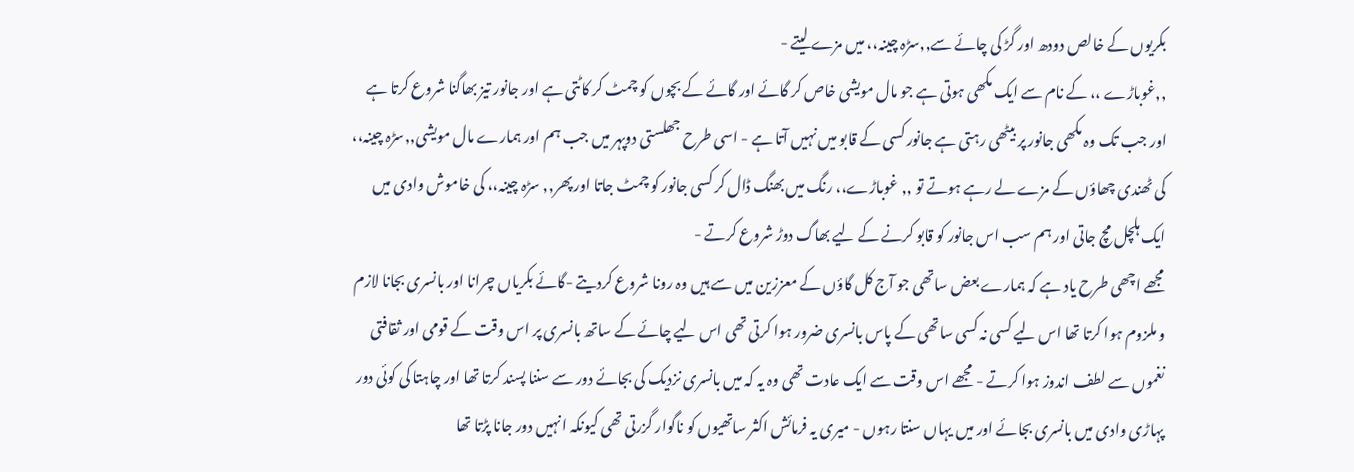بکریوں کے خالص دودھ اور گڑ کی چائے سے,,سڑہ چینہ،، میں مزے لیتے -
,,غوباڑے ،، کے نام سے ایک مکھی ہوتی ہے جو مال مویشی خاص کر گائے اور گائے کے بچوں کو چمٹ کر کاٹتی ہے اور جانور تیز بھاگنا شروع کرتا ہے اور جب تک وہ مکھی جانور پر بیٹھی رہتی ہے جانور کسی کے قابو میں نہیں آتا ہے - اسی طرح جھلستی دوپہر میں جب ہم اور ہمارے مال مویشی,,سڑہ چینہ،، کی ٹھندی چھاؤں کے مزے لے رہے ہوتے تو ,, غوباڑے،، رنگ میں بھنگ ڈال کر کسی جانور کو چمٹ جاتا اور پھر,, سڑہ چینہ،، کی خاموش وادی میں ایک ہلچل مچ جاتی اور ہم سب اس جانور کو قابو کرنے کے لیے بھاگ دوڑ شروع کرتے -
مجھے اچھی طرح یاد ہے کہ ہمارے بعض ساتھی جو آج کل گاؤں کے معززین میں سے ہیں وہ رونا شروع کردیتے -گائے بکریاں چرانا اور بانسری بجانا لازم و ملزوم ہوا کرتا تھا اس لیے کسی نہ کسی ساتھی کے پاس بانسری ضرور ہوا کرتی تھی اس لیے چائے کے ساتھ بانسری پر اس وقت کے قومی اور ثقافتی نغموں سے لطف اندوز ہوا کرتے - مجھے اس وقت سے ایک عادت تھی وہ یہ کہ میں بانسری نزدیک کی بجائے دور سے سننا پسند کرتا تھا اور چاہتا کی کوئی دور پہاڑی وادی میں بانسری بجائے اور میں یہاں سنتا رہوں - میری یہ فرمائش اکثر ساتھیوں کو ناگوار گزرتی تھی کیونکہ انہیں دور جانا پڑتا تھا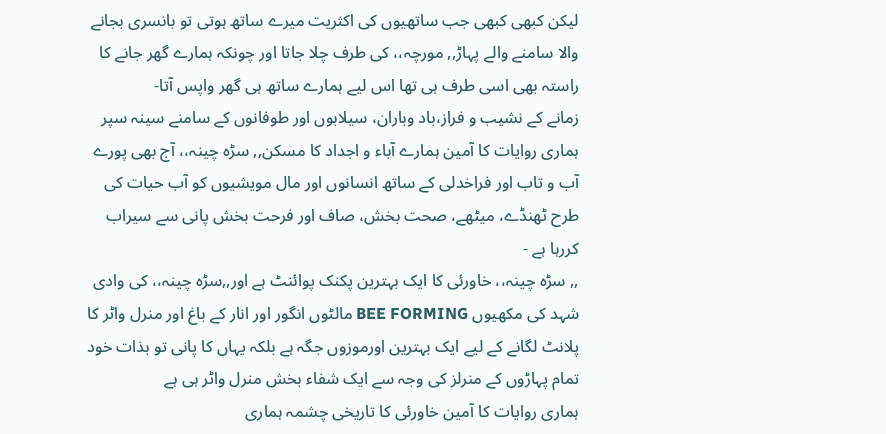لیکن کبھی کبھی جب ساتھیوں کی اکثریت میرے ساتھ ہوتی تو بانسری بجانے والا سامنے والے پہاڑ,, مورچہ،، کی طرف چلا جاتا اور چونکہ ہمارے گھر جانے کا راستہ بھی اسی طرف ہی تھا اس لیے ہمارے ساتھ ہی گھر واپس آتا-
زمانے کے نشیب و فراز،باد وباران، سیلابوں اور طوفانوں کے سامنے سینہ سپر ہماری روایات کا آمین ہمارے آباء و اجداد کا مسکن,, سڑہ چینہ،، آج بھی پورے آب و تاب اور فراخدلی کے ساتھ انسانوں اور مال مویشیوں کو آب حیات کی طرح ٹھنڈے، میٹھے، صحت بخش، صاف اور فرحت بخش پانی سے سیراب کررہا ہے -
,, سڑہ چینہ،، خاورئی کا ایک بہترین پکنک پوائنٹ ہے اور,,سڑہ چینہ،، کی وادی شہد کی مکھیوں BEE FORMING مالٹوں انگور اور انار کے باغ اور منرل واٹر کا پلانٹ لگانے کے لیے ایک بہترین اورموزوں جگہ ہے بلکہ یہاں کا پانی تو بذات خود تمام پہاڑوں کے منرلز کی وجہ سے ایک شفاء بخش منرل واٹر ہی ہے
ہماری روایات کا آمین خاورئی کا تاریخی چشمہ ہماری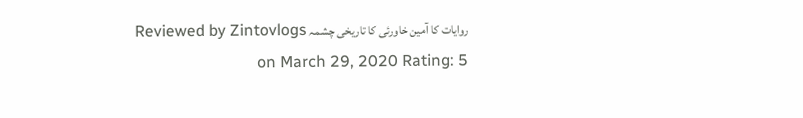روایات کا آمین خاورئی کا تاریخی چشمہ Reviewed by Zintovlogs on March 29, 2020 Rating: 5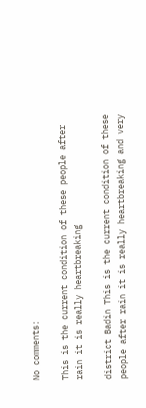No comments:

This is the current condition of these people after rain it is really heartbreaking

district Badin This is the current condition of these people after rain it is really heartbreaking and very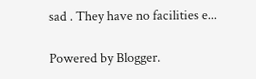sad . They have no facilities e...

Powered by Blogger.